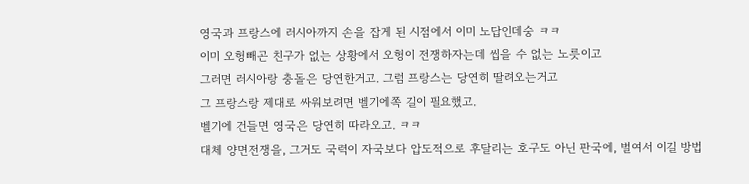영국과 프랑스에 러시아까지 손을 잡게 된 시점에서 이미 노답인데숭 ㅋㅋ
이미 오헝빼곤 친구가 없는 상황에서 오헝이 전쟁하자는데 씹을 수 없는 노릇이고
그러면 러시아랑 충돌은 당연한거고. 그럼 프랑스는 당연히 딸려오는거고
그 프랑스랑 제대로 싸워보려면 벨기에쪽 길이 필요했고.
벨기에 건들면 영국은 당연히 따라오고. ㅋㅋ
대체 양면전쟁을, 그거도 국력이 자국보다 압도적으로 후달리는 호구도 아닌 판국에, 벌여서 이길 방법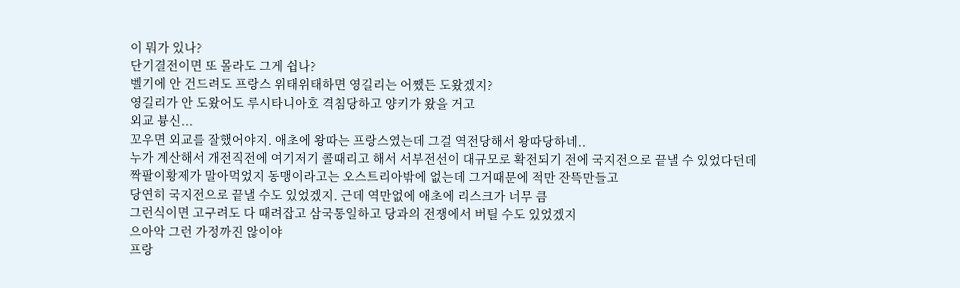이 뭐가 있나?
단기결전이면 또 몰라도 그게 쉽나?
벨기에 안 건드려도 프랑스 위태위태하면 영길리는 어쨌든 도왔겠지?
영길리가 안 도왔어도 루시타니아호 격침당하고 양키가 왔을 거고
외교 븅신...
꼬우면 외교를 잘했어야지. 애초에 왕따는 프랑스였는데 그걸 역전당해서 왕따당하네..
누가 계산해서 개전직전에 여기저기 콜때리고 해서 서부전선이 대규모로 확전되기 전에 국지전으로 끝낼 수 있었다던데
짝팔이황제가 말아먹었지 동맹이라고는 오스트리아밖에 없는데 그거때문에 적만 잔뜩만들고
당연히 국지전으로 끝낼 수도 있었겠지. 근데 역만없에 애초에 리스크가 너무 큼
그런식이면 고구려도 다 때려잡고 삼국통일하고 당과의 전쟁에서 버틸 수도 있었겠지
으아악 그런 가정까진 않이야
프랑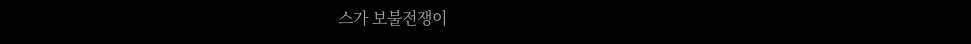스가 보불전쟁이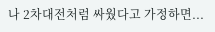나 2차대전처럼 싸웠다고 가정하면...